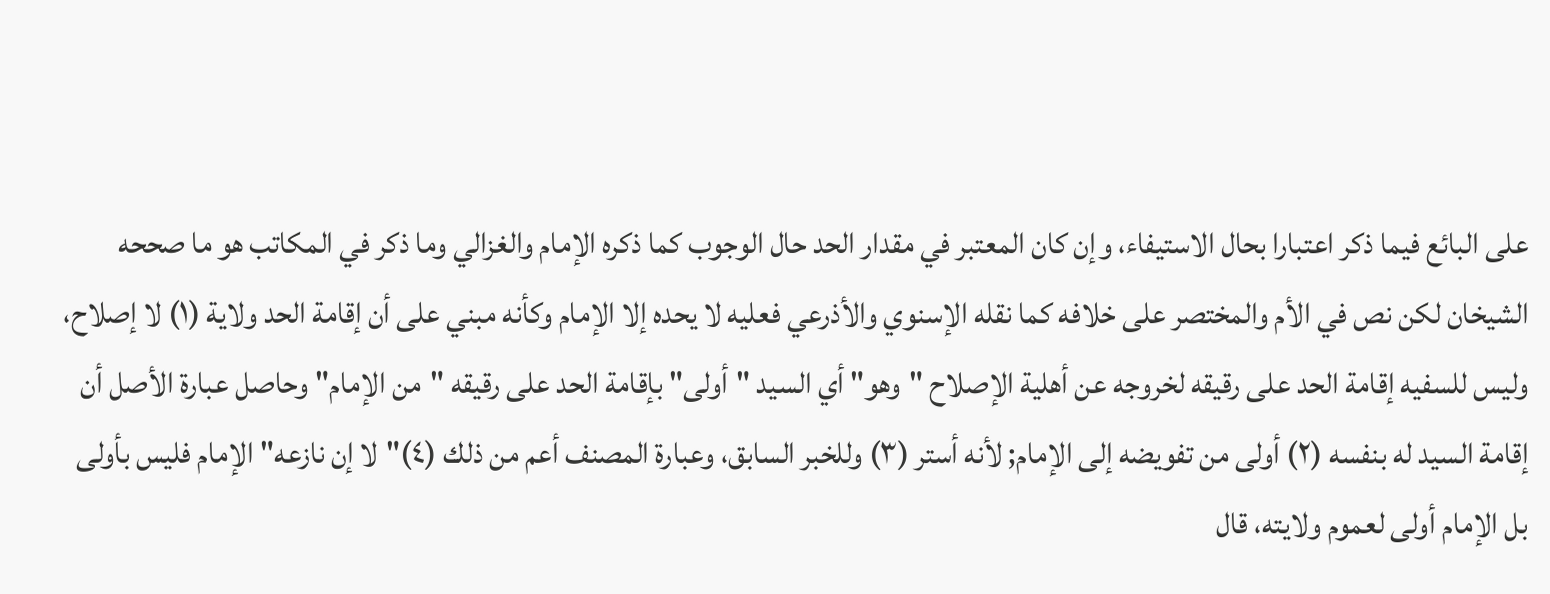على البائع فيما ذكر اعتبارا بحال الاستيفاء، وإن كان المعتبر في مقدار الحد حال الوجوب كما ذكره الإمام والغزالي وما ذكر في المكاتب هو ما صححه الشيخان لكن نص في الأم والمختصر على خلافه كما نقله الإسنوي والأذرعي فعليه لا يحده إلا الإمام وكأنه مبني على أن إقامة الحد ولاية (١) لا إصلاح، وليس للسفيه إقامة الحد على رقيقه لخروجه عن أهلية الإصلاح "وهو" أي السيد "أولى" بإقامة الحد على رقيقه "من الإمام" وحاصل عبارة الأصل أن إقامة السيد له بنفسه (٢) أولى من تفويضه إلى الإمام; لأنه أستر (٣) وللخبر السابق، وعبارة المصنف أعم من ذلك (٤)"لا إن نازعه" الإمام فليس بأولى بل الإمام أولى لعموم ولايته، قال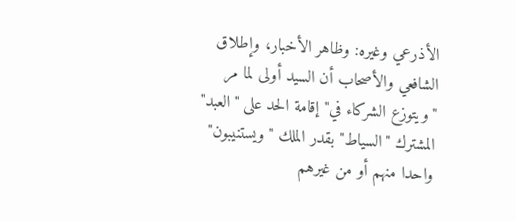الأذرعي وغيره: وظاهر الأخبار، وإطلاق الشافعي والأصحاب أن السيد أولى لما مر "ويتوزع الشركاء في" إقامة الحد على "العبد" المشترك "السياط" بقدر الملك "ويستنيبون" واحدا منهم أو من غيرهم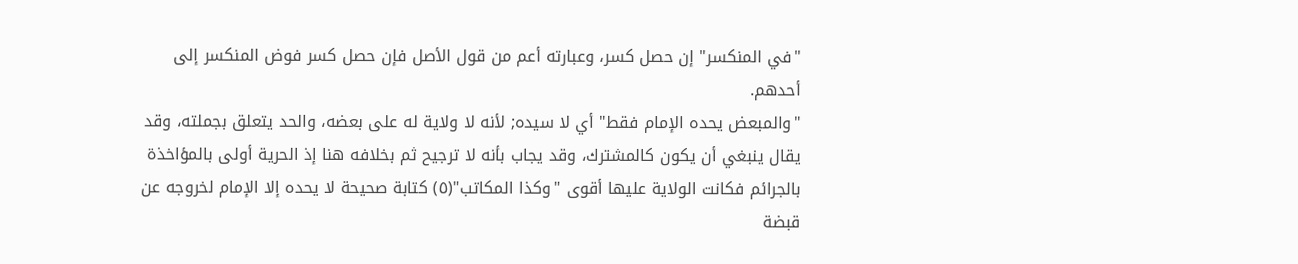"في المنكسر" إن حصل كسر، وعبارته أعم من قول الأصل فإن حصل كسر فوض المنكسر إلى أحدهم.
"والمبعض يحده الإمام فقط" أي لا سيده; لأنه لا ولاية له على بعضه، والحد يتعلق بجملته، وقد يقال ينبغي أن يكون كالمشترك، وقد يجاب بأنه لا ترجيح ثم بخلافه هنا إذ الحرية أولى بالمؤاخذة بالجرائم فكانت الولاية عليها أقوى "وكذا المكاتب"(٥) كتابة صحيحة لا يحده إلا الإمام لخروجه عن قبضة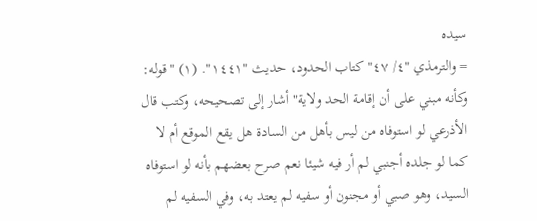سيده
= والترمذي "٤/ ٤٧" كتاب الحدود، حديث "١٤٤١". (١) "قوله: وكأنه مبني على أن إقامة الحد ولاية" أشار إلى تصحيحه، وكتب قال الأذرعي لو استوفاه من ليس بأهل من السادة هل يقع الموقع أم لا كما لو جلده أجنبي لم أر فيه شيئا نعم صرح بعضهم بأنه لو استوفاه السيد، وهو صبي أو مجنون أو سفيه لم يعتد به، وفي السفيه لم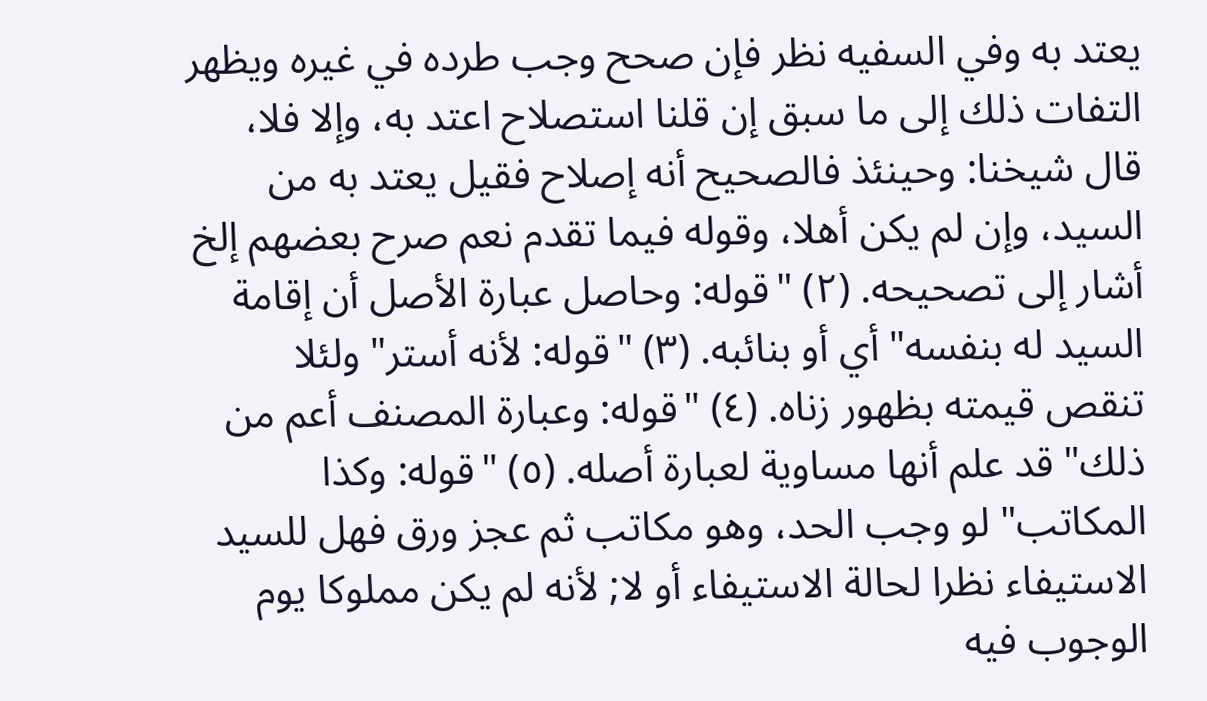يعتد به وفي السفيه نظر فإن صحح وجب طرده في غيره ويظهر التفات ذلك إلى ما سبق إن قلنا استصلاح اعتد به، وإلا فلا، قال شيخنا: وحينئذ فالصحيح أنه إصلاح فقيل يعتد به من السيد، وإن لم يكن أهلا، وقوله فيما تقدم نعم صرح بعضهم إلخ أشار إلى تصحيحه. (٢) "قوله: وحاصل عبارة الأصل أن إقامة السيد له بنفسه" أي أو بنائبه. (٣) "قوله: لأنه أستر" ولئلا تنقص قيمته بظهور زناه. (٤) "قوله: وعبارة المصنف أعم من ذلك" قد علم أنها مساوية لعبارة أصله. (٥) "قوله: وكذا المكاتب" لو وجب الحد، وهو مكاتب ثم عجز ورق فهل للسيد الاستيفاء نظرا لحالة الاستيفاء أو لا; لأنه لم يكن مملوكا يوم الوجوب فيه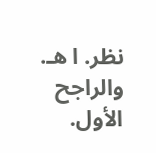نظر. ا هـ. والراجح الأول.